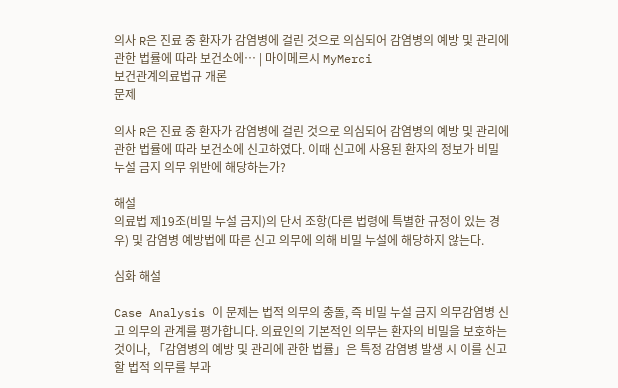의사 R은 진료 중 환자가 감염병에 걸린 것으로 의심되어 감염병의 예방 및 관리에 관한 법률에 따라 보건소에… | 마이메르시 MyMerci
보건관계의료법규 개론
문제

의사 R은 진료 중 환자가 감염병에 걸린 것으로 의심되어 감염병의 예방 및 관리에 관한 법률에 따라 보건소에 신고하였다. 이때 신고에 사용된 환자의 정보가 비밀 누설 금지 의무 위반에 해당하는가?

해설
의료법 제19조(비밀 누설 금지)의 단서 조항(다른 법령에 특별한 규정이 있는 경우) 및 감염병 예방법에 따른 신고 의무에 의해 비밀 누설에 해당하지 않는다.

심화 해설

Case Analysis 이 문제는 법적 의무의 충돌, 즉 비밀 누설 금지 의무감염병 신고 의무의 관계를 평가합니다. 의료인의 기본적인 의무는 환자의 비밀을 보호하는 것이나, 「감염병의 예방 및 관리에 관한 법률」은 특정 감염병 발생 시 이를 신고할 법적 의무를 부과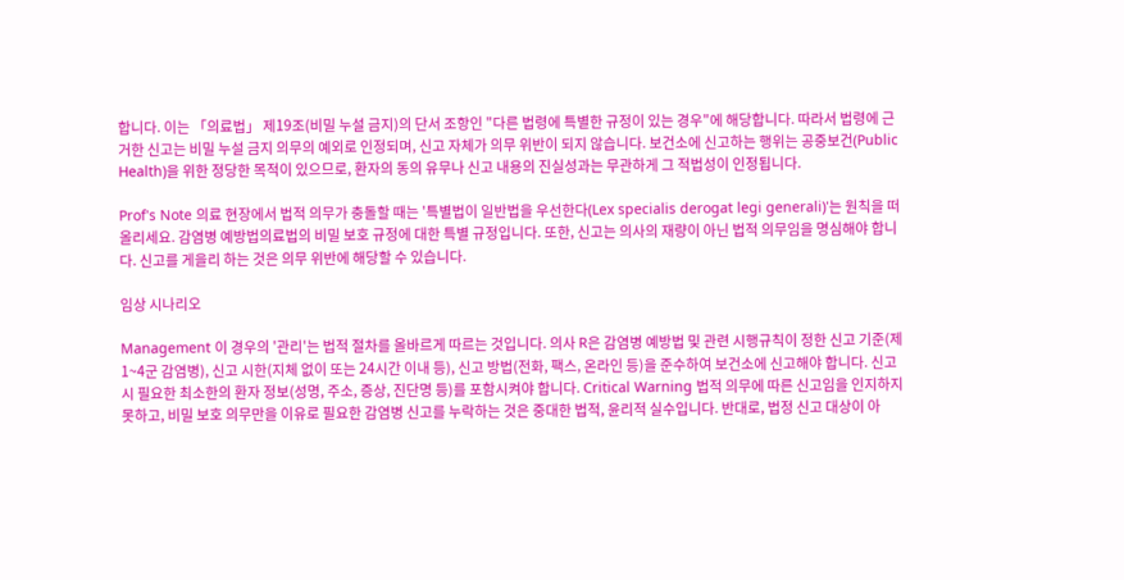합니다. 이는 「의료법」 제19조(비밀 누설 금지)의 단서 조항인 "다른 법령에 특별한 규정이 있는 경우"에 해당합니다. 따라서 법령에 근거한 신고는 비밀 누설 금지 의무의 예외로 인정되며, 신고 자체가 의무 위반이 되지 않습니다. 보건소에 신고하는 행위는 공중보건(Public Health)을 위한 정당한 목적이 있으므로, 환자의 동의 유무나 신고 내용의 진실성과는 무관하게 그 적법성이 인정됩니다.

Prof's Note 의료 현장에서 법적 의무가 충돌할 때는 '특별법이 일반법을 우선한다(Lex specialis derogat legi generali)'는 원칙을 떠올리세요. 감염병 예방법의료법의 비밀 보호 규정에 대한 특별 규정입니다. 또한, 신고는 의사의 재량이 아닌 법적 의무임을 명심해야 합니다. 신고를 게을리 하는 것은 의무 위반에 해당할 수 있습니다.

임상 시나리오

Management 이 경우의 '관리'는 법적 절차를 올바르게 따르는 것입니다. 의사 R은 감염병 예방법 및 관련 시행규칙이 정한 신고 기준(제1~4군 감염병), 신고 시한(지체 없이 또는 24시간 이내 등), 신고 방법(전화, 팩스, 온라인 등)을 준수하여 보건소에 신고해야 합니다. 신고 시 필요한 최소한의 환자 정보(성명, 주소, 증상, 진단명 등)를 포함시켜야 합니다. Critical Warning 법적 의무에 따른 신고임을 인지하지 못하고, 비밀 보호 의무만을 이유로 필요한 감염병 신고를 누락하는 것은 중대한 법적, 윤리적 실수입니다. 반대로, 법정 신고 대상이 아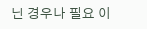닌 경우나 필요 이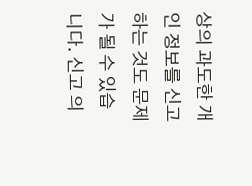상의 과도한 개인 정보를 신고하는 것도 문제가 될 수 있습니다. 신고 의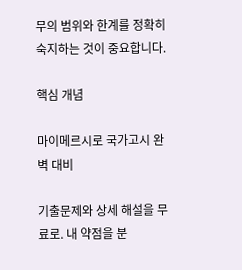무의 범위와 한계를 정확히 숙지하는 것이 중요합니다.

핵심 개념

마이메르시로 국가고시 완벽 대비

기출문제와 상세 해설을 무료로. 내 약점을 분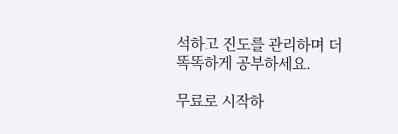석하고 진도를 관리하며 더 똑똑하게 공부하세요.

무료로 시작하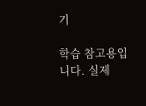기

학습 참고용입니다. 실제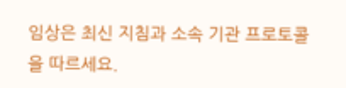임상은 최신 지침과 소속 기관 프로토콜을 따르세요.